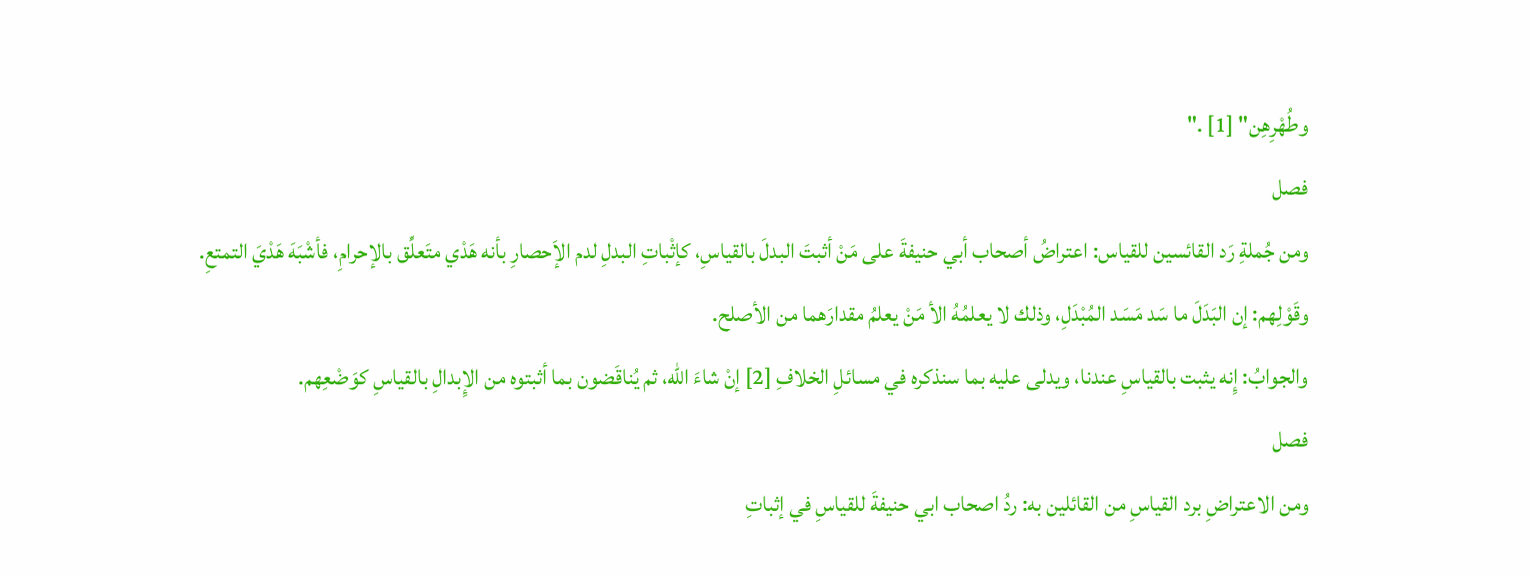وطُهْرِهِن" [1] ."
فصل
ومن جُملةِ رَد القائسين للقياس: اعتراضُ أصحاب أبي حنيفةَ على مَنْ أثبتَ البدلَ بالقياسِ، كإثْباتِ البدلِ لدم الإَحصارِ بأنه هَدْي متَعلِّق بالإحرامِ، فأشْبَهَ هَدْيَ التمتعِ.
وقَوْلِهم: إن البَدَلَ ما سَد مَسَد المُبْدَلِ، وذلك لا يعلمُهُ الأ مَنْ يعلمُ مقدارَهما من الأصلح.
والجوابُ: إِنه يثبت بالقياسِ عندنا، ويدلى عليه بما سنذكره في مسائلِ الخلافِ [2] إنْ شاءَ الله، ثم يُناقَضون بما أثبتوه من الإِبدالِ بالقياسِ كوَضْعِهم.
فصل
ومن الاعتراضِ برد القياسِ من القائلين به: ردُ اصحاب ابي حنيفةَ للقياسِ في إثباتِ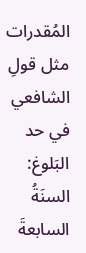المُقدرات مثل قولِ الشافعي في حد البَلوغ: السنَةُ السابعةَ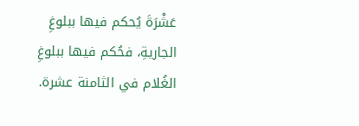عَشْرَةَ يُحكم فيها ببلوغِ الجاريةِ، فحُكم فيها ببلوغِ الغُلام في الثامنة عشرة.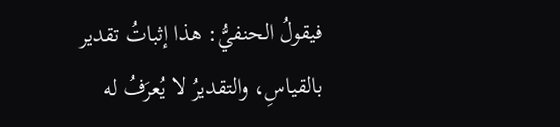فيقولُ الحنفيُّ: هذا إثباتُ تقدير بالقياسِ، والتقديرُ لا يُعرَفُ له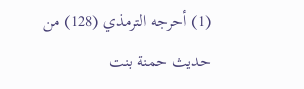(1) أحرجه الترمذي (128) من حديث حمنة بنت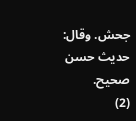جحش. وقال: حديث حسن صحيح.
(2)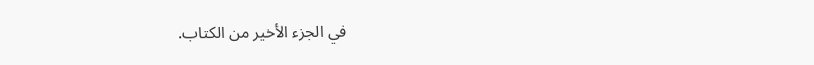في الجزء الأخير من الكتاب.